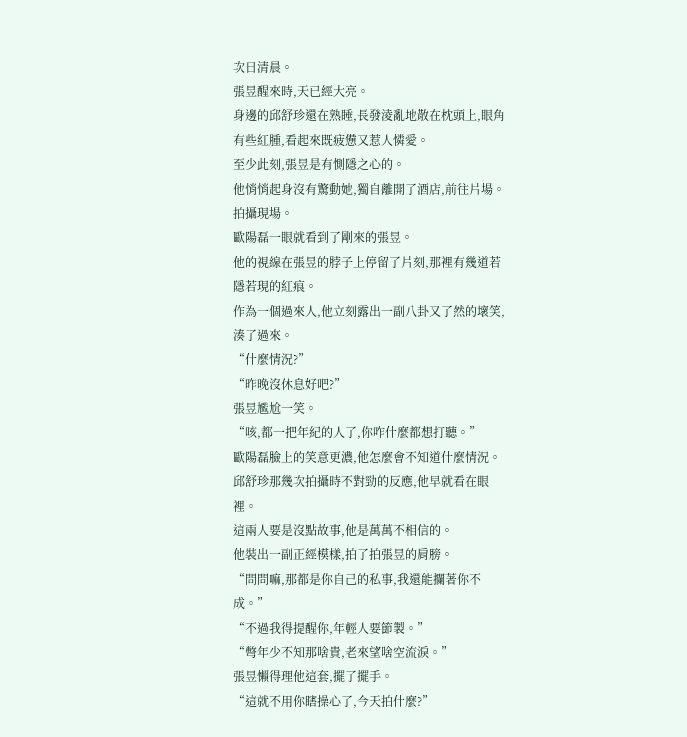次日清晨。
張昱醒來時,天已經大亮。
身邊的邱舒珍還在熟睡,長發淩亂地散在枕頭上,眼角有些紅腫,看起來既疲憊又惹人憐愛。
至少此刻,張昱是有惻隱之心的。
他悄悄起身沒有驚動她,獨自離開了酒店,前往片場。
拍攝現場。
歐陽磊一眼就看到了剛來的張昱。
他的視線在張昱的脖子上停留了片刻,那裡有幾道若隱若現的紅痕。
作為一個過來人,他立刻露出一副八卦又了然的壞笑,湊了過來。
“什麼情況?”
“昨晚沒休息好吧?”
張昱尷尬一笑。
“咳,都一把年紀的人了,你咋什麼都想打聽。”
歐陽磊臉上的笑意更濃,他怎麼會不知道什麼情況。
邱舒珍那幾次拍攝時不對勁的反應,他早就看在眼裡。
這兩人要是沒點故事,他是萬萬不相信的。
他裝出一副正經模樣,拍了拍張昱的肩膀。
“問問嘛,那都是你自己的私事,我還能攔著你不成。”
“不過我得提醒你,年輕人要節製。”
“彆年少不知那啥貴,老來望啥空流淚。”
張昱懶得理他這套,擺了擺手。
“這就不用你瞎操心了,今天拍什麼?”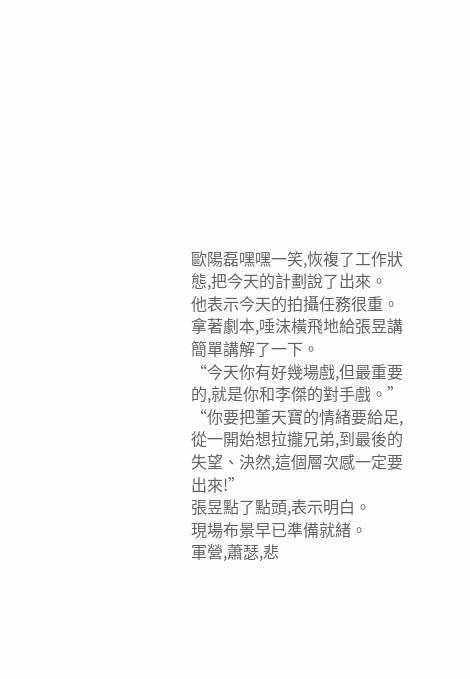歐陽磊嘿嘿一笑,恢複了工作狀態,把今天的計劃說了出來。
他表示今天的拍攝任務很重。
拿著劇本,唾沫橫飛地給張昱講簡單講解了一下。
“今天你有好幾場戲,但最重要的,就是你和李傑的對手戲。”
“你要把董天寶的情緒要給足,從一開始想拉攏兄弟,到最後的失望、決然,這個層次感一定要出來!”
張昱點了點頭,表示明白。
現場布景早已準備就緒。
軍營,蕭瑟,悲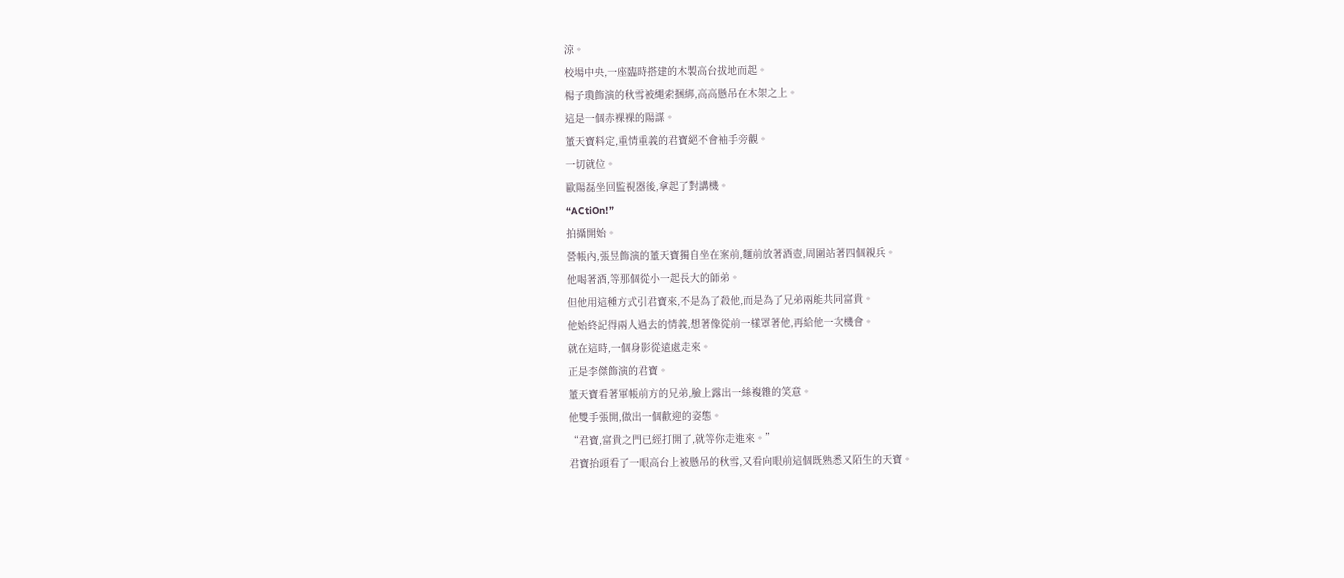涼。
校場中央,一座臨時搭建的木製高台拔地而起。
楊子瓊飾演的秋雪被繩索捆綁,高高懸吊在木架之上。
這是一個赤裸裸的陽謀。
董天寶料定,重情重義的君寶絕不會袖手旁觀。
一切就位。
歐陽磊坐回監視器後,拿起了對講機。
“ACtiOn!”
拍攝開始。
營帳內,張昱飾演的董天寶獨自坐在案前,麵前放著酒壺,周圍站著四個親兵。
他喝著酒,等那個從小一起長大的師弟。
但他用這種方式引君寶來,不是為了殺他,而是為了兄弟兩能共同富貴。
他始終記得兩人過去的情義,想著像從前一樣罩著他,再給他一次機會。
就在這時,一個身影從遠處走來。
正是李傑飾演的君寶。
董天寶看著軍帳前方的兄弟,臉上露出一絲複雜的笑意。
他雙手張開,做出一個歡迎的姿態。
“君寶,富貴之門已經打開了,就等你走進來。”
君寶抬頭看了一眼高台上被懸吊的秋雪,又看向眼前這個既熟悉又陌生的天寶。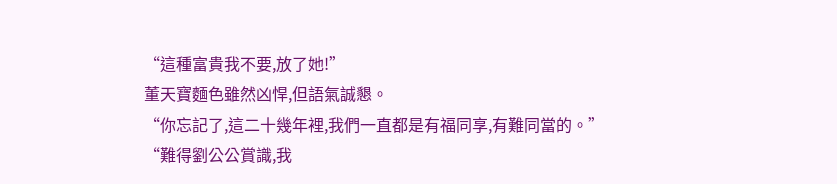“這種富貴我不要,放了她!”
董天寶麵色雖然凶悍,但語氣誠懇。
“你忘記了,這二十幾年裡,我們一直都是有福同享,有難同當的。”
“難得劉公公賞識,我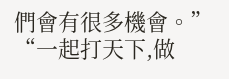們會有很多機會。”
“一起打天下,做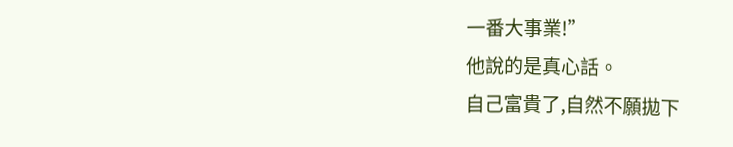一番大事業!”
他說的是真心話。
自己富貴了,自然不願拋下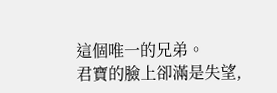這個唯一的兄弟。
君寶的臉上卻滿是失望,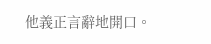他義正言辭地開口。